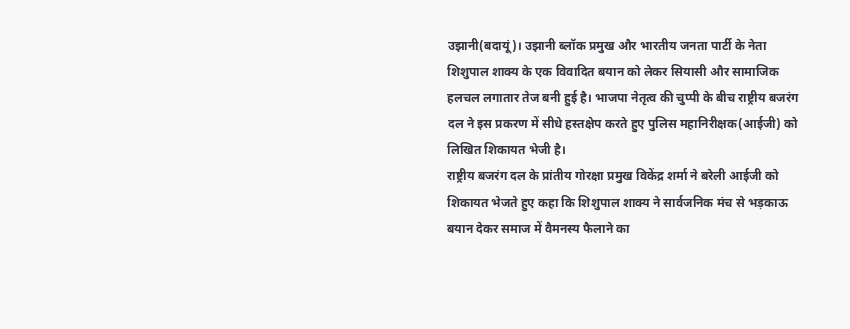उझानी(बदायूं)। उझानी ब्लॉक प्रमुख और भारतीय जनता पार्टी के नेता शिशुपाल शाक्य के एक विवादित बयान को लेकर सियासी और सामाजिक हलचल लगातार तेज बनी हुई है। भाजपा नेतृत्व की चुप्पी के बीच राष्ट्रीय बजरंग दल ने इस प्रकरण में सीधे हस्तक्षेप करते हुए पुलिस महानिरीक्षक(आईजी) को लिखित शिकायत भेजी है।
राष्ट्रीय बजरंग दल के प्रांतीय गोरक्षा प्रमुख विकेंद्र शर्मा ने बरेली आईजी को शिकायत भेजते हुए कहा कि शिशुपाल शाक्य ने सार्वजनिक मंच से भड़काऊ बयान देकर समाज में वैमनस्य फैलाने का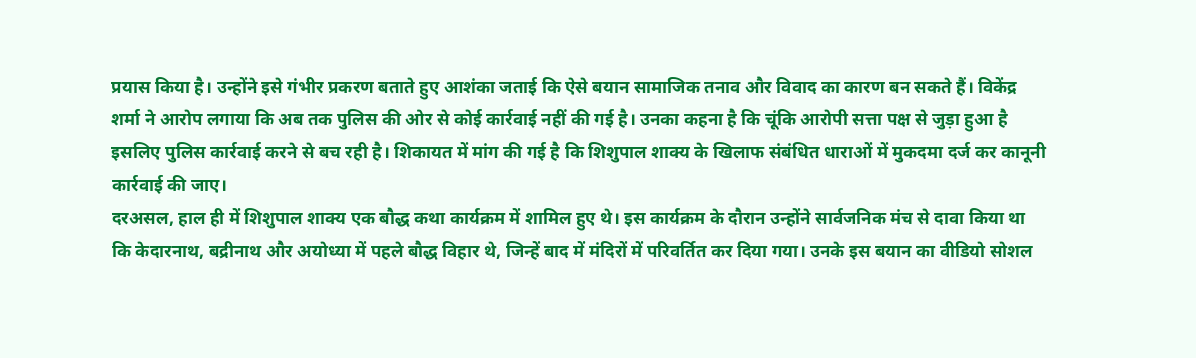प्रयास किया है। उन्होंने इसे गंभीर प्रकरण बताते हुए आशंका जताई कि ऐसे बयान सामाजिक तनाव और विवाद का कारण बन सकते हैं। विकेंद्र शर्मा ने आरोप लगाया कि अब तक पुलिस की ओर से कोई कार्रवाई नहीं की गई है। उनका कहना है कि चूंकि आरोपी सत्ता पक्ष से जुड़ा हुआ है इसलिए पुलिस कार्रवाई करने से बच रही है। शिकायत में मांग की गई है कि शिशुपाल शाक्य के खिलाफ संबंधित धाराओं में मुकदमा दर्ज कर कानूनी कार्रवाई की जाए।
दरअसल, हाल ही में शिशुपाल शाक्य एक बौद्ध कथा कार्यक्रम में शामिल हुए थे। इस कार्यक्रम के दौरान उन्होंने सार्वजनिक मंच से दावा किया था कि केदारनाथ, बद्रीनाथ और अयोध्या में पहले बौद्ध विहार थे, जिन्हें बाद में मंदिरों में परिवर्तित कर दिया गया। उनके इस बयान का वीडियो सोशल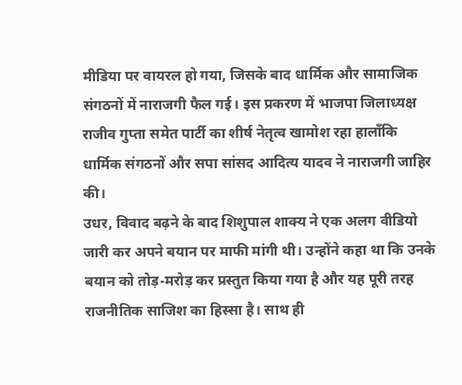मीडिया पर वायरल हो गया, जिसके बाद धार्मिक और सामाजिक संगठनों में नाराजगी फैल गई। इस प्रकरण में भाजपा जिलाध्यक्ष राजीव गुप्ता समेत पार्टी का शीर्ष नेतृत्व खामोश रहा हालाँकि धार्मिक संगठनों और सपा सांसद आदित्य यादव ने नाराजगी जाहिर की।
उधर, विवाद बढ़ने के बाद शिशुपाल शाक्य ने एक अलग वीडियो जारी कर अपने बयान पर माफी मांगी थी। उन्होंने कहा था कि उनके बयान को तोड़-मरोड़ कर प्रस्तुत किया गया है और यह पूरी तरह राजनीतिक साजिश का हिस्सा है। साथ ही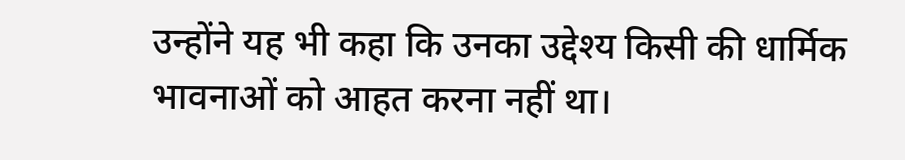उन्होंने यह भी कहा कि उनका उद्देश्य किसी की धार्मिक भावनाओं को आहत करना नहीं था।